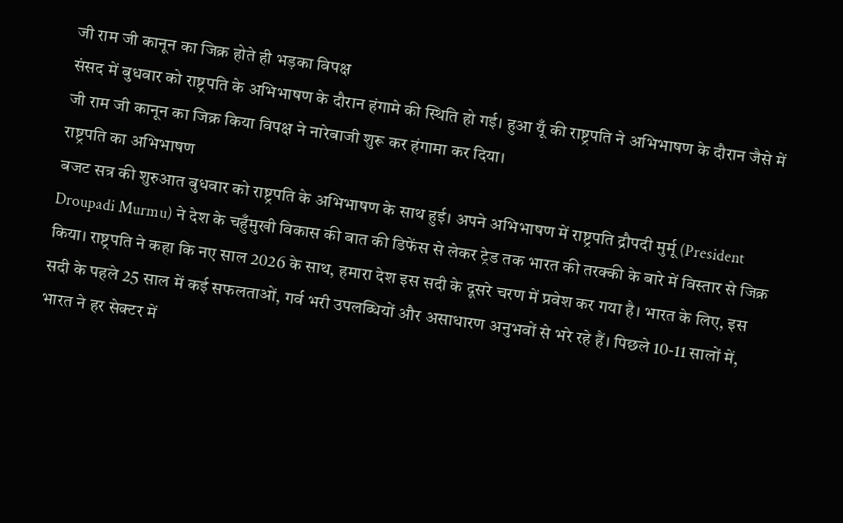जी राम जी कानून का जिक्र होते ही भड़का विपक्ष
संसद में बुधवार को राष्ट्रपति के अभिभाषण के दौरान हंगामे की स्थिति हो गई। हुआ यूँ की राष्ट्रपति ने अभिभाषण के दौरान जैसे में जी राम जी कानून का जिक्र किया विपक्ष ने नारेबाजी शुरू कर हंगामा कर दिया।
राष्ट्रपति का अभिभाषण
बजट सत्र की शुरुआत बुधवार को राष्ट्रपति के अभिभाषण के साथ हुई। अपने अभिभाषण में राष्ट्रपति द्रौपदी मुर्मू (President Droupadi Murmu) ने देश के चहुँमुखी विकास की बात की डिफेंस से लेकर ट्रेड तक भारत की तरक्की के बारे में विस्तार से जिक्र किया। राष्ट्रपति ने कहा कि नए साल 2026 के साथ, हमारा देश इस सदी के दूसरे चरण में प्रवेश कर गया है। भारत के लिए, इस सदी के पहले 25 साल में कई सफलताओं, गर्व भरी उपलब्धियों और असाधारण अनुभवों से भरे रहे हैं। पिछले 10-11 सालों में, भारत ने हर सेक्टर में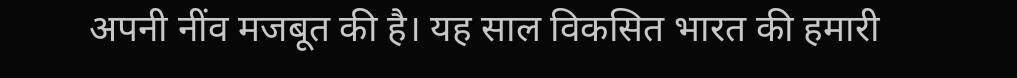अपनी नींव मजबूत की है। यह साल विकसित भारत की हमारी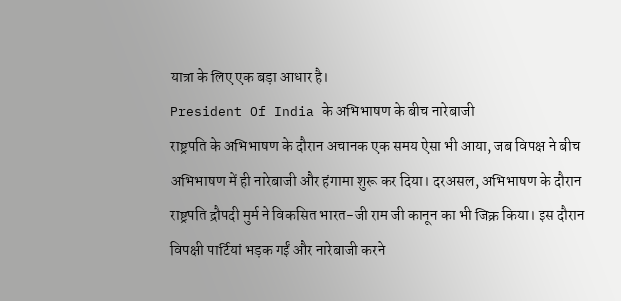यात्रा के लिए एक बड़ा आधार है।
President Of India के अभिभाषण के बीच नारेबाजी
राष्ट्रपति के अभिभाषण के दौरान अचानक एक समय ऐसा भी आया, जब विपक्ष ने बीच अभिभाषण में ही नारेबाजी और हंगामा शुरू कर दिया। दरअसल, अभिभाषण के दौरान राष्ट्रपति द्रौपदी मुर्म ने विकसित भारत-जी राम जी कानून का भी जिक्र किया। इस दौरान विपक्षी पार्टियां भड़क गईं और नारेबाजी करने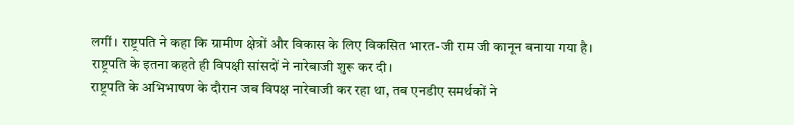लगीं। राष्ट्रपति ने कहा कि ग्रामीण क्षेत्रों और विकास के लिए विकसित भारत-जी राम जी कानून बनाया गया है। राष्ट्रपति के इतना कहते ही विपक्षी सांसदों ने नारेबाजी शुरू कर दी।
राष्ट्रपति के अभिभाषण के दौरान जब विपक्ष नारेबाजी कर रहा था, तब एनडीए समर्थकों ने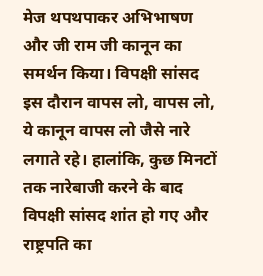मेज थपथपाकर अभिभाषण और जी राम जी कानून का समर्थन किया। विपक्षी सांसद इस दौरान वापस लो, वापस लो, ये कानून वापस लो जैसे नारे लगाते रहे। हालांकि, कुछ मिनटों तक नारेबाजी करने के बाद विपक्षी सांसद शांत हो गए और राष्ट्रपति का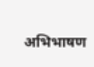अभिभाषण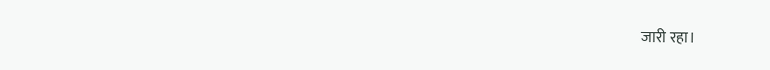जारी रहा।